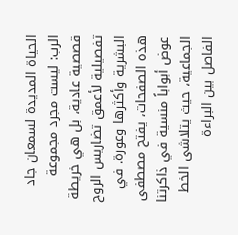الحياة المديدة لسمعان جاد الرب: ليست مجرد مجموعة قصصية عادية، بل هي خريطة تفصيلية لأعمق تضاريس الروح البشرية وأكثرها وعورة. في هذه الصفحات، يفتح مصطفى عوض أبواباً منسية في ذاكرتنا الجماعية، حيث يتلاشى الخط الفاصل بين البراءة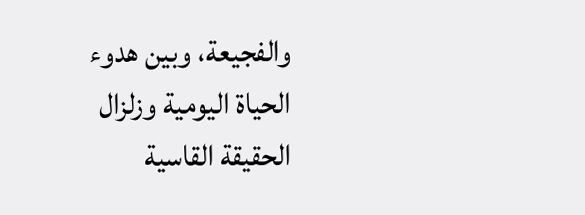والفجيعة، وبين هدوء الحياة اليومية وزلزال الحقيقة القاسية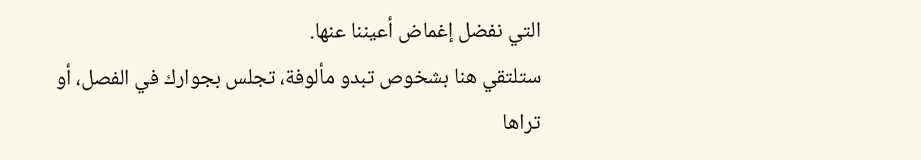التي نفضل إغماض أعيننا عنها.
ستلتقي هنا بشخوص تبدو مألوفة، تجلس بجوارك في الفصل، أو تراها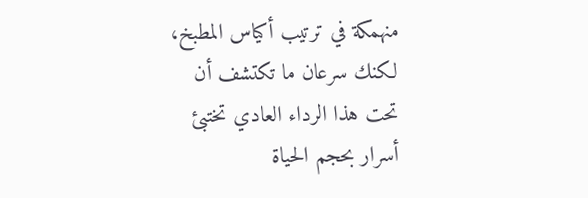منهمكة في ترتيب أكياس المطبخ، لكنك سرعان ما تكتشف أن تحت هذا الرداء العادي تختبئ أسرار بحجم الحياة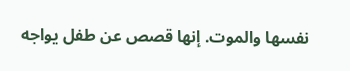نفسها والموت. إنها قصص عن طفل يواجه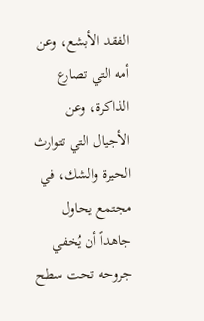الفقد الأبشع، وعن أمه التي تصارع الذاكرة، وعن الأجيال التي تتوارث الحيرة والشك، في مجتمع يحاول جاهداً أن يُخفي جروحه تحت سطح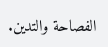الفصاحة والتدين.